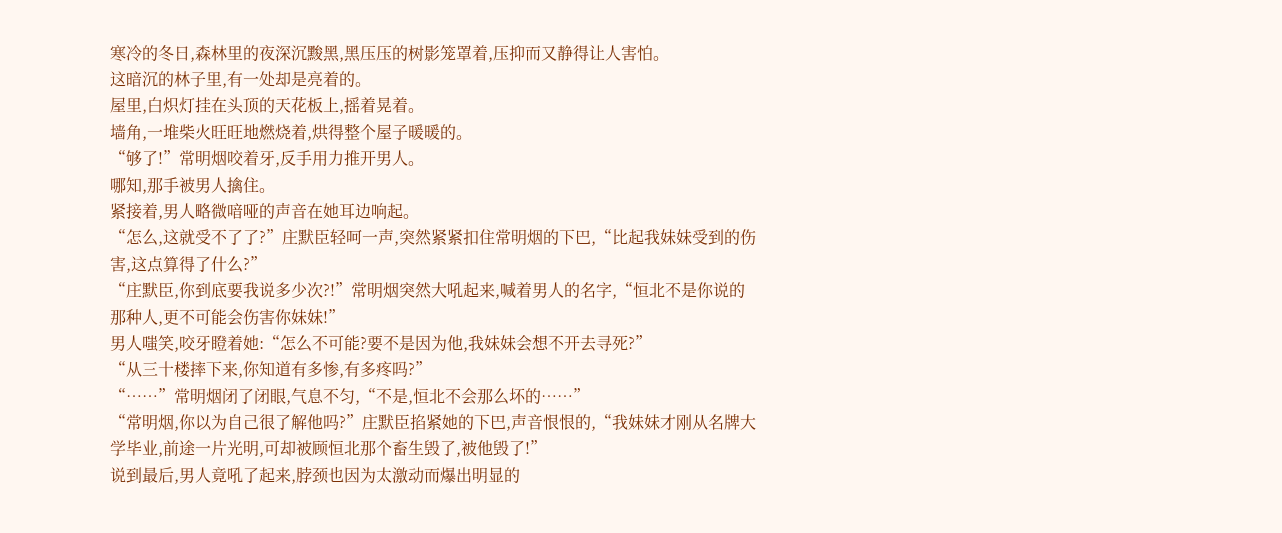寒冷的冬日,森林里的夜深沉黢黑,黑压压的树影笼罩着,压抑而又静得让人害怕。
这暗沉的林子里,有一处却是亮着的。
屋里,白炽灯挂在头顶的天花板上,摇着晃着。
墙角,一堆柴火旺旺地燃烧着,烘得整个屋子暖暖的。
“够了!”常明烟咬着牙,反手用力推开男人。
哪知,那手被男人擒住。
紧接着,男人略微喑哑的声音在她耳边响起。
“怎么,这就受不了了?”庄默臣轻呵一声,突然紧紧扣住常明烟的下巴,“比起我妹妹受到的伤害,这点算得了什么?”
“庄默臣,你到底要我说多少次?!”常明烟突然大吼起来,喊着男人的名字,“恒北不是你说的那种人,更不可能会伤害你妹妹!”
男人嗤笑,咬牙瞪着她:“怎么不可能?要不是因为他,我妹妹会想不开去寻死?”
“从三十楼摔下来,你知道有多惨,有多疼吗?”
“……”常明烟闭了闭眼,气息不匀,“不是,恒北不会那么坏的……”
“常明烟,你以为自己很了解他吗?”庄默臣掐紧她的下巴,声音恨恨的,“我妹妹才刚从名牌大学毕业,前途一片光明,可却被顾恒北那个畜生毁了,被他毁了!”
说到最后,男人竟吼了起来,脖颈也因为太激动而爆出明显的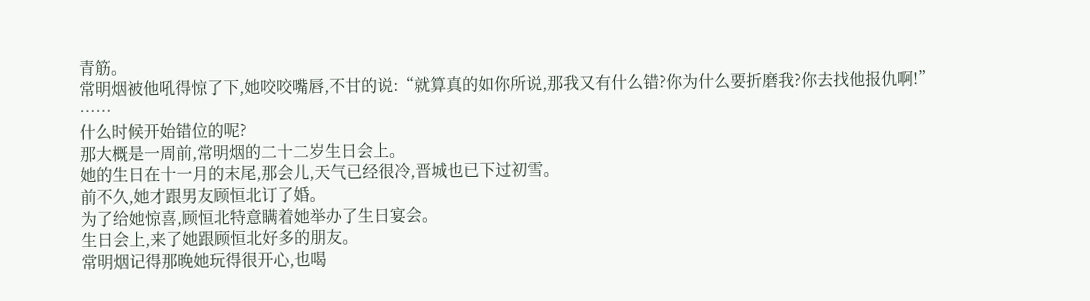青筋。
常明烟被他吼得惊了下,她咬咬嘴唇,不甘的说:“就算真的如你所说,那我又有什么错?你为什么要折磨我?你去找他报仇啊!”
……
什么时候开始错位的呢?
那大概是一周前,常明烟的二十二岁生日会上。
她的生日在十一月的末尾,那会儿,天气已经很冷,晋城也已下过初雪。
前不久,她才跟男友顾恒北订了婚。
为了给她惊喜,顾恒北特意瞒着她举办了生日宴会。
生日会上,来了她跟顾恒北好多的朋友。
常明烟记得那晚她玩得很开心,也喝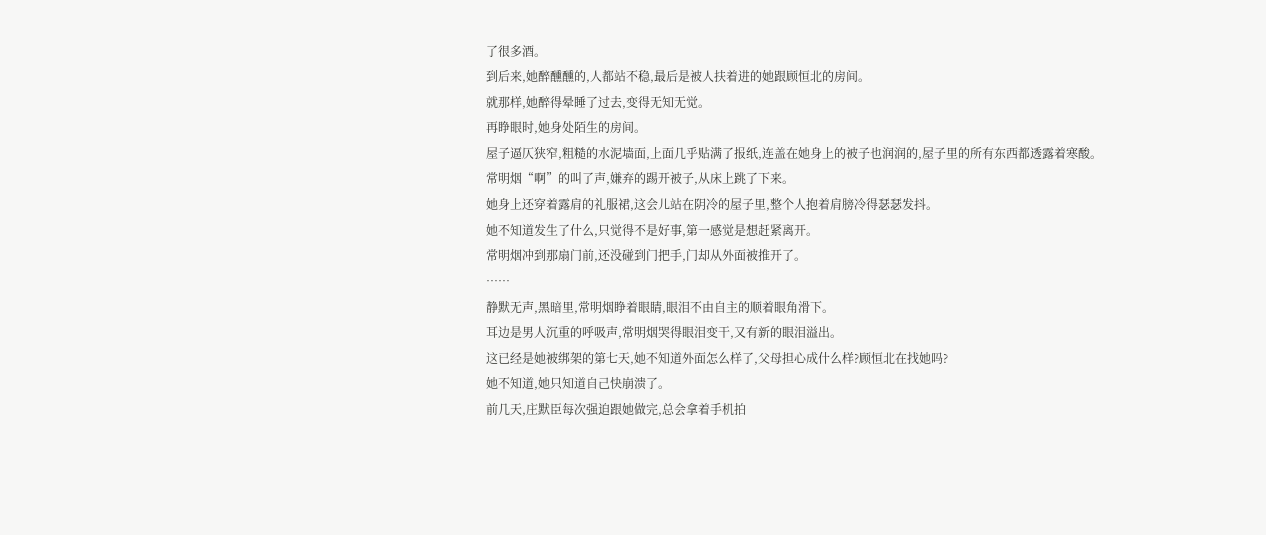了很多酒。
到后来,她醉醺醺的,人都站不稳,最后是被人扶着进的她跟顾恒北的房间。
就那样,她醉得晕睡了过去,变得无知无觉。
再睁眼时,她身处陌生的房间。
屋子逼仄狭窄,粗糙的水泥墙面,上面几乎贴满了报纸,连盖在她身上的被子也润润的,屋子里的所有东西都透露着寒酸。
常明烟“啊”的叫了声,嫌弃的踢开被子,从床上跳了下来。
她身上还穿着露肩的礼服裙,这会儿站在阴冷的屋子里,整个人抱着肩膀冷得瑟瑟发抖。
她不知道发生了什么,只觉得不是好事,第一感觉是想赶紧离开。
常明烟冲到那扇门前,还没碰到门把手,门却从外面被推开了。
……
静默无声,黑暗里,常明烟睁着眼睛,眼泪不由自主的顺着眼角滑下。
耳边是男人沉重的呼吸声,常明烟哭得眼泪变干,又有新的眼泪溢出。
这已经是她被绑架的第七天,她不知道外面怎么样了,父母担心成什么样?顾恒北在找她吗?
她不知道,她只知道自己快崩溃了。
前几天,庄默臣每次强迫跟她做完,总会拿着手机拍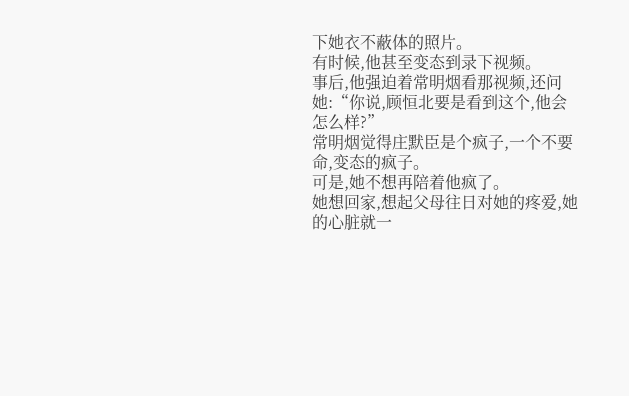下她衣不蔽体的照片。
有时候,他甚至变态到录下视频。
事后,他强迫着常明烟看那视频,还问她:“你说,顾恒北要是看到这个,他会怎么样?”
常明烟觉得庄默臣是个疯子,一个不要命,变态的疯子。
可是,她不想再陪着他疯了。
她想回家,想起父母往日对她的疼爱,她的心脏就一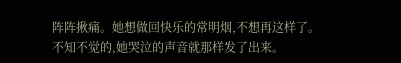阵阵揪痛。她想做回快乐的常明烟,不想再这样了。
不知不觉的,她哭泣的声音就那样发了出来。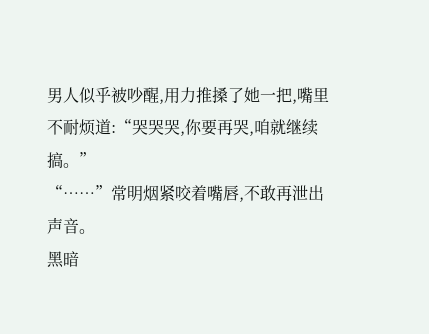男人似乎被吵醒,用力推搡了她一把,嘴里不耐烦道:“哭哭哭,你要再哭,咱就继续搞。”
“……”常明烟紧咬着嘴唇,不敢再泄出声音。
黑暗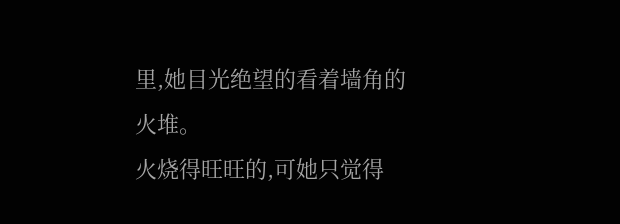里,她目光绝望的看着墙角的火堆。
火烧得旺旺的,可她只觉得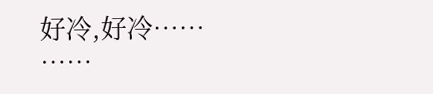好冷,好冷……
……